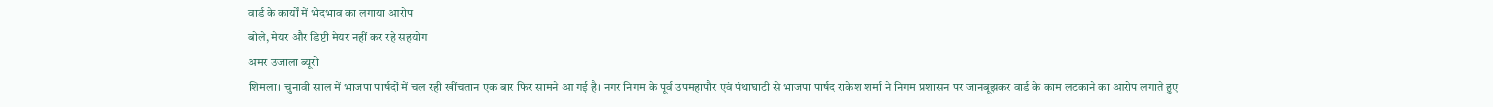वार्ड के कार्यों में भेदभाव का लगाया आरोप
बोले, मेयर और डिप्टी मेयर नहीं कर रहे सहयोग
अमर उजाला ब्यूरो
शिमला। चुनावी साल में भाजपा पार्षदों में चल रही खींचतान एक बार फिर सामने आ गई है। नगर निगम के पूर्व उपमहापौर एवं पंथाघाटी से भाजपा पार्षद राकेश शर्मा ने निगम प्रशासन पर जानबूझकर वार्ड के काम लटकाने का आरोप लगाते हुए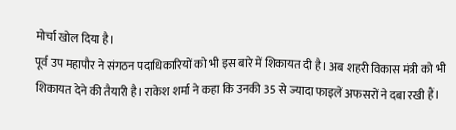मोर्चा खोल दिया है।
पूर्व उप महापौर ने संगठन पदाधिकारियों को भी इस बारे में शिकायत दी है। अब शहरी विकास मंत्री को भी शिकायत देने की तैयारी है। राकेश शर्मा ने कहा कि उनकी 35 से ज्यादा फाइलें अफसरों ने दबा रखी हैं।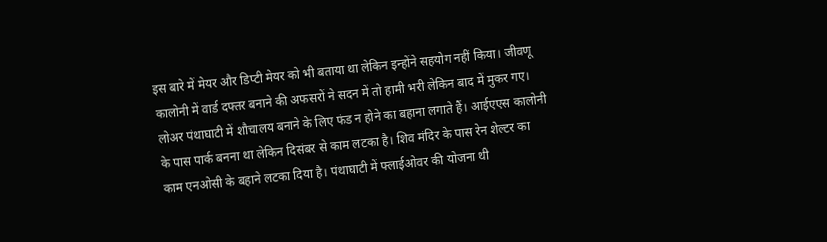इस बारे में मेयर और डिप्टी मेयर को भी बताया था लेकिन इन्होंने सहयोग नहीं किया। जीवणू कालोनी में वार्ड दफ्तर बनाने की अफसरों ने सदन में तो हामी भरी लेकिन बाद में मुकर गए।
लोअर पंथाघाटी में शौचालय बनाने के लिए फंड न होने का बहाना लगाते हैं। आईएएस कालोनी के पास पार्क बनना था लेकिन दिसंबर से काम लटका है। शिव मंदिर के पास रेन शेल्टर का काम एनओसी के बहाने लटका दिया है। पंथाघाटी में फ्लाईओवर की योजना थी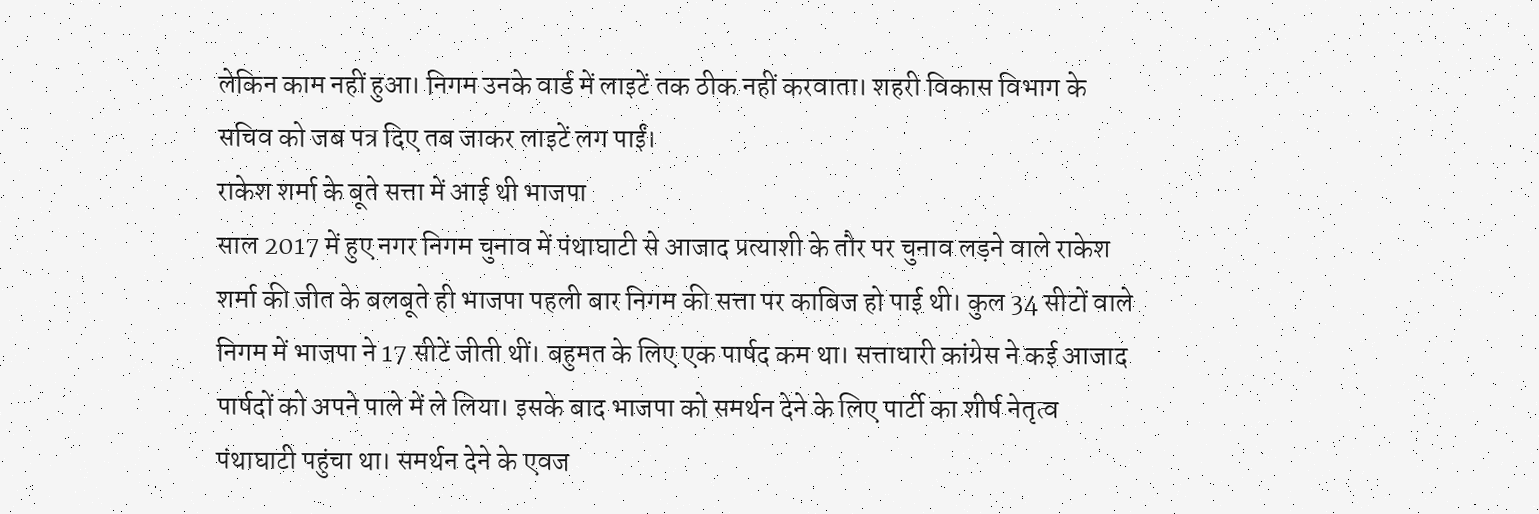लेकिन काम नहीं हुआ। निगम उनके वार्ड में लाइटें तक ठीक नहीं करवाता। शहरी विकास विभाग के सचिव को जब पत्र दिए तब जाकर लाइटें लग पाईं।
राकेश शर्मा के बूते सत्ता में आई थी भाजपा
साल 2017 में हुए नगर निगम चुनाव में पंथाघाटी से आजाद प्रत्याशी के तौर पर चुनाव लड़ने वाले राकेश शर्मा की जीत के बलबूते ही भाजपा पहली बार निगम की सत्ता पर काबिज हो पाई थी। कुल 34 सीटों वाले निगम में भाजपा ने 17 सीटें जीती थीं। बहुमत के लिए एक पार्षद कम था। सत्ताधारी कांग्रेस ने कई आजाद पार्षदों को अपने पाले में ले लिया। इसके बाद भाजपा को समर्थन देने के लिए पार्टी का शीर्ष नेतृत्व पंथाघाटी पहुंचा था। समर्थन देने के एवज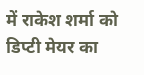में राकेश शर्मा को डिप्टी मेयर का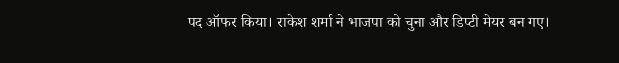पद ऑफर किया। राकेश शर्मा ने भाजपा को चुना और डिप्टी मेयर बन गए।